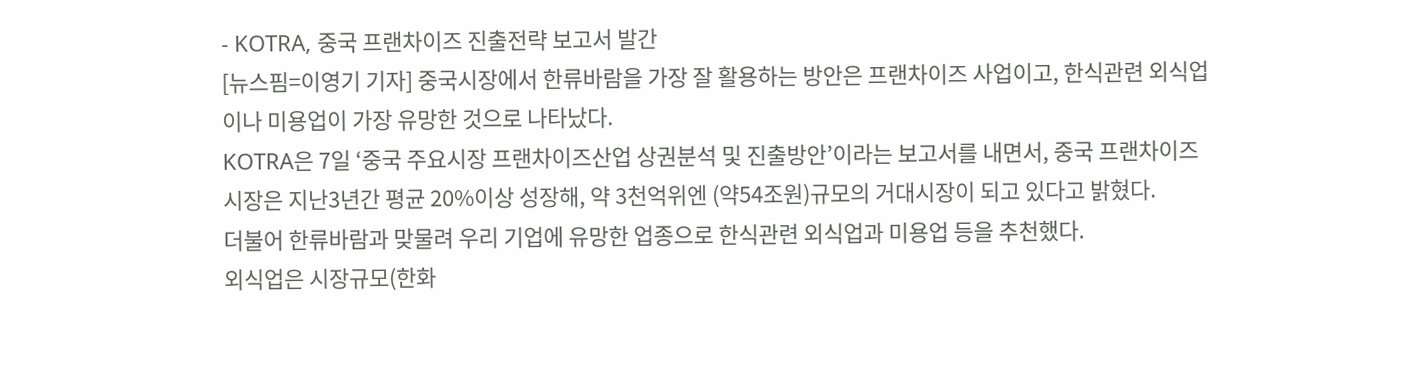- KOTRA, 중국 프랜차이즈 진출전략 보고서 발간
[뉴스핌=이영기 기자] 중국시장에서 한류바람을 가장 잘 활용하는 방안은 프랜차이즈 사업이고, 한식관련 외식업이나 미용업이 가장 유망한 것으로 나타났다.
KOTRA은 7일 ‘중국 주요시장 프랜차이즈산업 상권분석 및 진출방안’이라는 보고서를 내면서, 중국 프랜차이즈 시장은 지난3년간 평균 20%이상 성장해, 약 3천억위엔 (약54조원)규모의 거대시장이 되고 있다고 밝혔다.
더불어 한류바람과 맞물려 우리 기업에 유망한 업종으로 한식관련 외식업과 미용업 등을 추천했다.
외식업은 시장규모(한화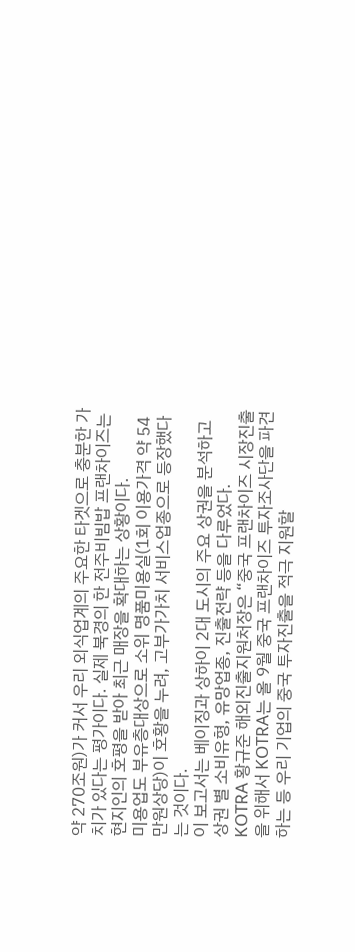약 270조원)가 커서 우리 외식업계의 주요한 타겟으로 충분한 가치가 있다는 평가이다. 실제 북경의 한 전주비빔밥 프랜차이즈는 현지인의 호평을 받아 최근 매장을 확대하는 상황이다.
미용업도 부유층대상으로 소위 명품미용실(1회 이용가격 약 54만원상당)이 호황을 누려, 고부가가치 서비스업종으로 등장했다는 것이다.
이 보고서는 베이징과 상하이 2대 도시의 주요 상권을 분석하고 상권 별 소비유형, 유망업종, 진출전략 등을 다루었다.
KOTRA 황규준 해외진출지원처장은 “중국 프랜차이즈 시장진출을 위해서 KOTRA는 올 9월 중국 프랜차이즈 투자조사단을 파견하는 등 우리 기업의 중국 투자진출을 적극 지원할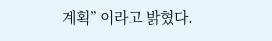계획” 이라고 밝혔다.